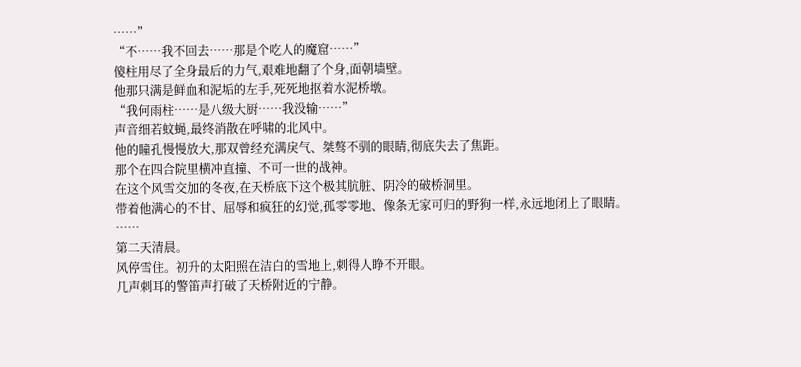……”
“不……我不回去……那是个吃人的魔窟……”
傻柱用尽了全身最后的力气,艰难地翻了个身,面朝墙壁。
他那只满是鲜血和泥垢的左手,死死地抠着水泥桥墩。
“我何雨柱……是八级大厨……我没输……”
声音细若蚊蝇,最终消散在呼啸的北风中。
他的瞳孔慢慢放大,那双曾经充满戾气、桀骜不驯的眼睛,彻底失去了焦距。
那个在四合院里横冲直撞、不可一世的战神。
在这个风雪交加的冬夜,在天桥底下这个极其肮脏、阴冷的破桥洞里。
带着他满心的不甘、屈辱和疯狂的幻觉,孤零零地、像条无家可归的野狗一样,永远地闭上了眼睛。
……
第二天清晨。
风停雪住。初升的太阳照在洁白的雪地上,刺得人睁不开眼。
几声刺耳的警笛声打破了天桥附近的宁静。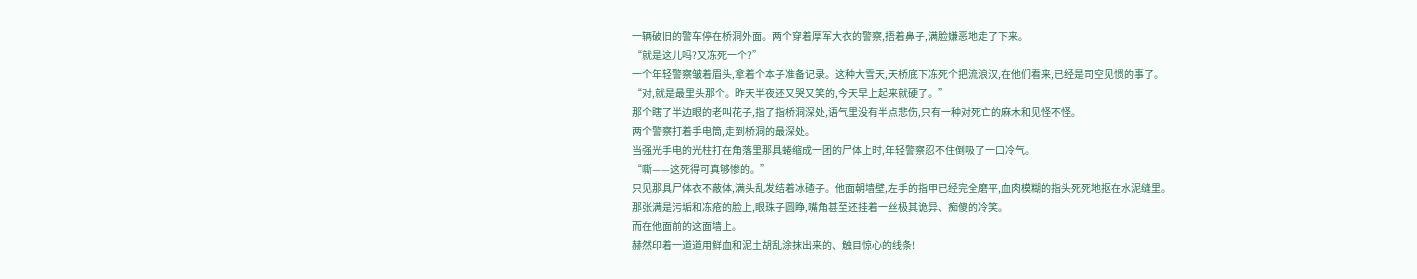一辆破旧的警车停在桥洞外面。两个穿着厚军大衣的警察,捂着鼻子,满脸嫌恶地走了下来。
“就是这儿吗?又冻死一个?”
一个年轻警察皱着眉头,拿着个本子准备记录。这种大雪天,天桥底下冻死个把流浪汉,在他们看来,已经是司空见惯的事了。
“对,就是最里头那个。昨天半夜还又哭又笑的,今天早上起来就硬了。”
那个瞎了半边眼的老叫花子,指了指桥洞深处,语气里没有半点悲伤,只有一种对死亡的麻木和见怪不怪。
两个警察打着手电筒,走到桥洞的最深处。
当强光手电的光柱打在角落里那具蜷缩成一团的尸体上时,年轻警察忍不住倒吸了一口冷气。
“嘶——这死得可真够惨的。”
只见那具尸体衣不蔽体,满头乱发结着冰碴子。他面朝墙壁,左手的指甲已经完全磨平,血肉模糊的指头死死地抠在水泥缝里。
那张满是污垢和冻疮的脸上,眼珠子圆睁,嘴角甚至还挂着一丝极其诡异、痴傻的冷笑。
而在他面前的这面墙上。
赫然印着一道道用鲜血和泥土胡乱涂抹出来的、触目惊心的线条!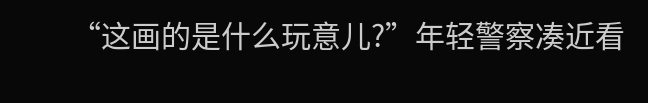“这画的是什么玩意儿?”年轻警察凑近看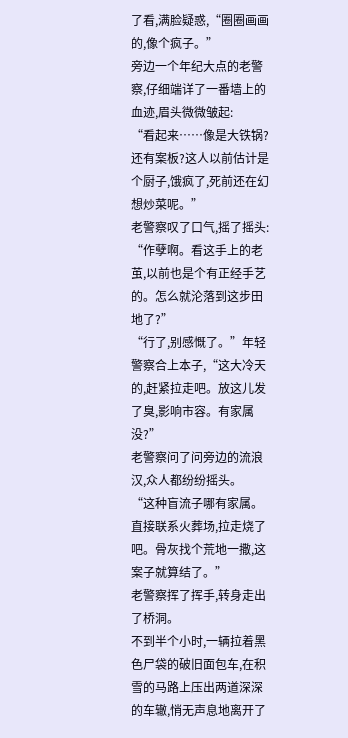了看,满脸疑惑,“圈圈画画的,像个疯子。”
旁边一个年纪大点的老警察,仔细端详了一番墙上的血迹,眉头微微皱起:
“看起来……像是大铁锅?还有案板?这人以前估计是个厨子,饿疯了,死前还在幻想炒菜呢。”
老警察叹了口气,摇了摇头:
“作孽啊。看这手上的老茧,以前也是个有正经手艺的。怎么就沦落到这步田地了?”
“行了,别感慨了。”年轻警察合上本子,“这大冷天的,赶紧拉走吧。放这儿发了臭,影响市容。有家属没?”
老警察问了问旁边的流浪汉,众人都纷纷摇头。
“这种盲流子哪有家属。直接联系火葬场,拉走烧了吧。骨灰找个荒地一撒,这案子就算结了。”
老警察挥了挥手,转身走出了桥洞。
不到半个小时,一辆拉着黑色尸袋的破旧面包车,在积雪的马路上压出两道深深的车辙,悄无声息地离开了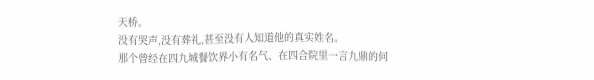天桥。
没有哭声,没有葬礼,甚至没有人知道他的真实姓名。
那个曾经在四九城餐饮界小有名气、在四合院里一言九鼎的何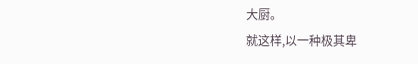大厨。
就这样,以一种极其卑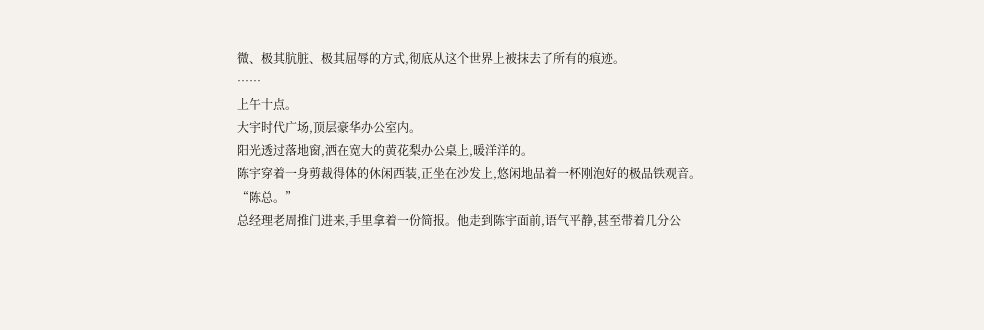微、极其肮脏、极其屈辱的方式,彻底从这个世界上被抹去了所有的痕迹。
……
上午十点。
大宇时代广场,顶层豪华办公室内。
阳光透过落地窗,洒在宽大的黄花梨办公桌上,暖洋洋的。
陈宇穿着一身剪裁得体的休闲西装,正坐在沙发上,悠闲地品着一杯刚泡好的极品铁观音。
“陈总。”
总经理老周推门进来,手里拿着一份简报。他走到陈宇面前,语气平静,甚至带着几分公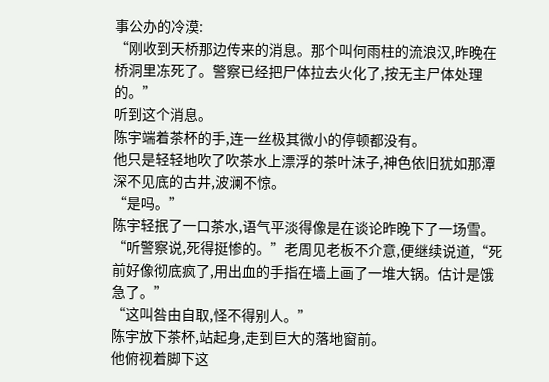事公办的冷漠:
“刚收到天桥那边传来的消息。那个叫何雨柱的流浪汉,昨晚在桥洞里冻死了。警察已经把尸体拉去火化了,按无主尸体处理的。”
听到这个消息。
陈宇端着茶杯的手,连一丝极其微小的停顿都没有。
他只是轻轻地吹了吹茶水上漂浮的茶叶沫子,神色依旧犹如那潭深不见底的古井,波澜不惊。
“是吗。”
陈宇轻抿了一口茶水,语气平淡得像是在谈论昨晚下了一场雪。
“听警察说,死得挺惨的。”老周见老板不介意,便继续说道,“死前好像彻底疯了,用出血的手指在墙上画了一堆大锅。估计是饿急了。”
“这叫咎由自取,怪不得别人。”
陈宇放下茶杯,站起身,走到巨大的落地窗前。
他俯视着脚下这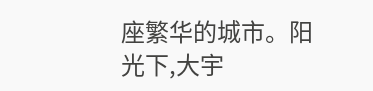座繁华的城市。阳光下,大宇